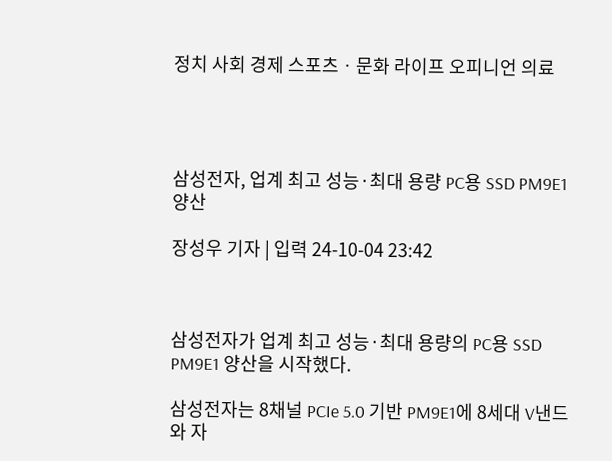정치 사회 경제 스포츠ㆍ문화 라이프 오피니언 의료




삼성전자, 업계 최고 성능·최대 용량 PC용 SSD PM9E1 양산

장성우 기자 | 입력 24-10-04 23:42



삼성전자가 업계 최고 성능·최대 용량의 PC용 SSD PM9E1 양산을 시작했다.

삼성전자는 8채널 PCIe 5.0 기반 PM9E1에 8세대 V낸드와 자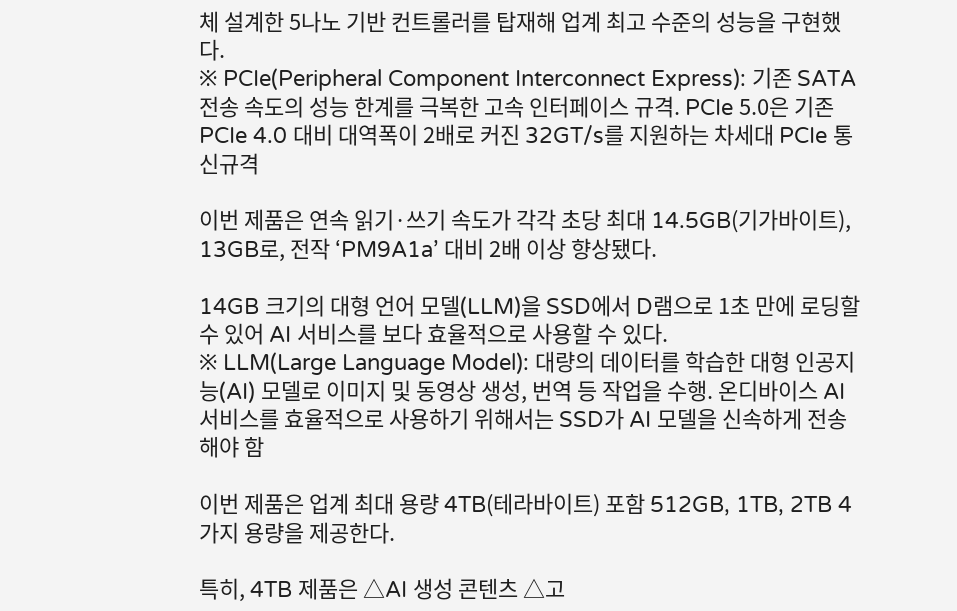체 설계한 5나노 기반 컨트롤러를 탑재해 업계 최고 수준의 성능을 구현했다.
※ PCIe(Peripheral Component Interconnect Express): 기존 SATA 전송 속도의 성능 한계를 극복한 고속 인터페이스 규격. PCIe 5.0은 기존 PCIe 4.0 대비 대역폭이 2배로 커진 32GT/s를 지원하는 차세대 PCIe 통신규격

이번 제품은 연속 읽기·쓰기 속도가 각각 초당 최대 14.5GB(기가바이트), 13GB로, 전작 ‘PM9A1a’ 대비 2배 이상 향상됐다.

14GB 크기의 대형 언어 모델(LLM)을 SSD에서 D램으로 1초 만에 로딩할 수 있어 AI 서비스를 보다 효율적으로 사용할 수 있다.
※ LLM(Large Language Model): 대량의 데이터를 학습한 대형 인공지능(AI) 모델로 이미지 및 동영상 생성, 번역 등 작업을 수행. 온디바이스 AI 서비스를 효율적으로 사용하기 위해서는 SSD가 AI 모델을 신속하게 전송해야 함

이번 제품은 업계 최대 용량 4TB(테라바이트) 포함 512GB, 1TB, 2TB 4가지 용량을 제공한다.

특히, 4TB 제품은 △AI 생성 콘텐츠 △고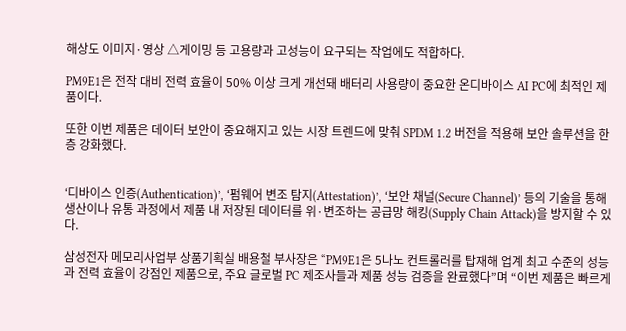해상도 이미지·영상 △게이밍 등 고용량과 고성능이 요구되는 작업에도 적합하다.

PM9E1은 전작 대비 전력 효율이 50% 이상 크게 개선돼 배터리 사용량이 중요한 온디바이스 AI PC에 최적인 제품이다.

또한 이번 제품은 데이터 보안이 중요해지고 있는 시장 트렌드에 맞춰 SPDM 1.2 버전을 적용해 보안 솔루션을 한층 강화했다.


‘디바이스 인증(Authentication)’, ‘펌웨어 변조 탐지(Attestation)’, ‘보안 채널(Secure Channel)’ 등의 기술을 통해 생산이나 유통 과정에서 제품 내 저장된 데이터를 위·변조하는 공급망 해킹(Supply Chain Attack)을 방지할 수 있다.

삼성전자 메모리사업부 상품기획실 배용철 부사장은 “PM9E1은 5나노 컨트롤러를 탑재해 업계 최고 수준의 성능과 전력 효율이 강점인 제품으로, 주요 글로벌 PC 제조사들과 제품 성능 검증을 완료했다”며 “이번 제품은 빠르게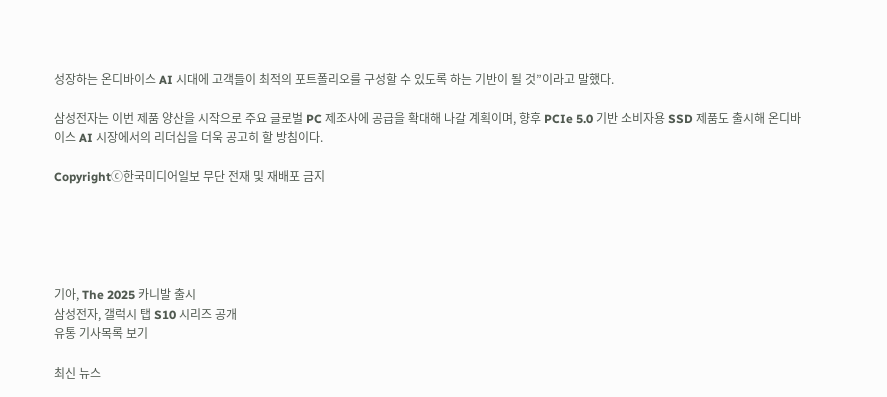성장하는 온디바이스 AI 시대에 고객들이 최적의 포트폴리오를 구성할 수 있도록 하는 기반이 될 것”이라고 말했다.

삼성전자는 이번 제품 양산을 시작으로 주요 글로벌 PC 제조사에 공급을 확대해 나갈 계획이며, 향후 PCIe 5.0 기반 소비자용 SSD 제품도 출시해 온디바이스 AI 시장에서의 리더십을 더욱 공고히 할 방침이다.

Copyrightⓒ한국미디어일보 무단 전재 및 재배포 금지





기아, The 2025 카니발 출시
삼성전자, 갤럭시 탭 S10 시리즈 공개
유통 기사목록 보기

최신 뉴스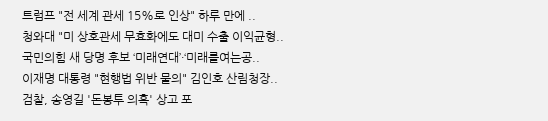트럼프 "전 세계 관세 15%로 인상" 하루 만에 ..
청와대 "미 상호관세 무효화에도 대미 수출 이익균형..
국민의힘 새 당명 후보 ‘미래연대’·‘미래를여는공..
이재명 대통령 "현행법 위반 물의" 김인호 산림청장..
검찰, 송영길 '돈봉투 의혹' 상고 포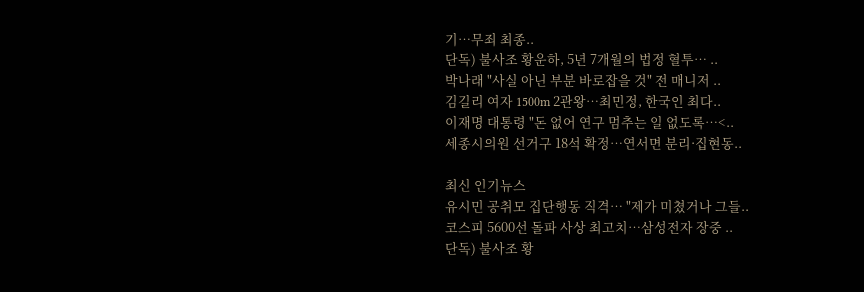기…무죄 최종..
단독) 불사조 황운하, 5년 7개월의 법정 혈투… ..
박나래 "사실 아닌 부분 바로잡을 것" 전 매니저 ..
김길리 여자 1500m 2관왕…최민정, 한국인 최다..
이재명 대통령 "돈 없어 연구 멈추는 일 없도록…<..
세종시의원 선거구 18석 확정…연서면 분리·집현동..

최신 인기뉴스
유시민 공취모 집단행동 직격… "제가 미쳤거나 그들..
코스피 5600선 돌파 사상 최고치…삼성전자 장중 ..
단독) 불사조 황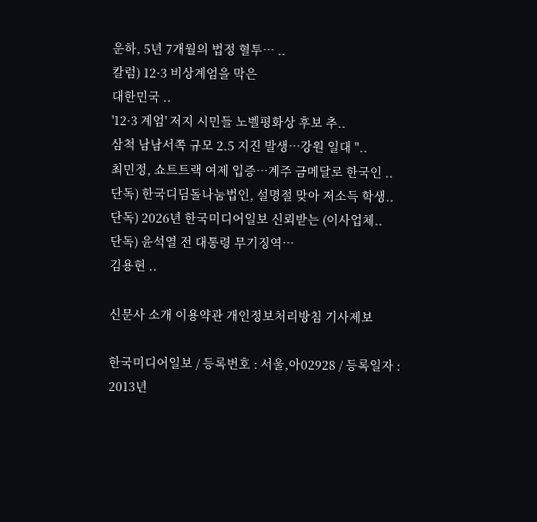운하, 5년 7개월의 법정 혈투… ..
칼럼) 12·3 비상계엄을 막은
대한민국 ..
'12·3 계엄' 저지 시민들 노벨평화상 후보 추..
삼척 남남서쪽 규모 2.5 지진 발생…강원 일대 "..
최민정, 쇼트트랙 여제 입증…계주 금메달로 한국인 ..
단독) 한국디딤돌나눔법인, 설명절 맞아 저소득 학생..
단독) 2026년 한국미디어일보 신뢰받는 (이사업체..
단독) 윤석열 전 대통령 무기징역…
김용현 ..

신문사 소개 이용약관 개인정보처리방침 기사제보

한국미디어일보 / 등록번호 : 서울,아02928 / 등록일자 : 2013년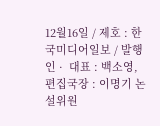12월16일 / 제호 : 한국미디어일보 / 발행인 ·  대표 : 백소영, 편집국장 : 이명기 논설위원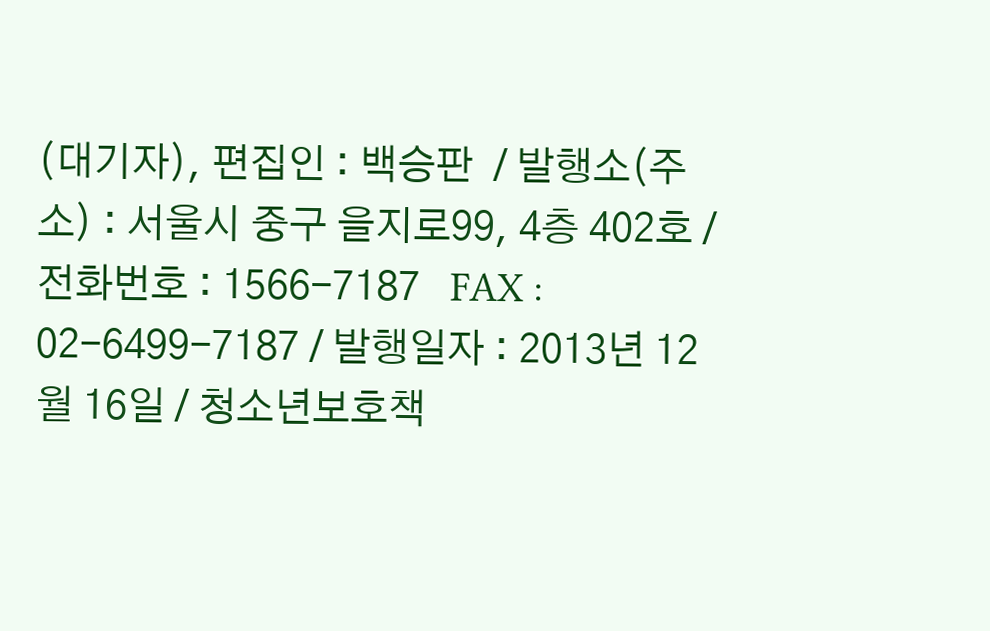(대기자), 편집인 : 백승판  / 발행소(주소) : 서울시 중구 을지로99, 4층 402호 / 전화번호 : 1566-7187   FAX : 02-6499-7187 / 발행일자 : 2013년 12월 16일 / 청소년보호책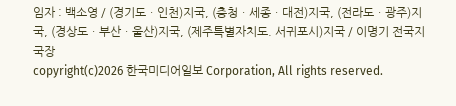임자 : 백소영 / (경기도ㆍ인천)지국, (충청ㆍ세종ㆍ대전)지국, (전라도ㆍ광주)지국, (경상도ㆍ부산ㆍ울산)지국, (제주특별자치도. 서귀포시)지국 / 이명기 전국지국장
copyright(c)2026 한국미디어일보 Corporation, All rights reserved.